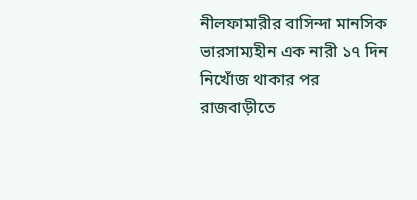নীলফামারীর বাসিন্দা মানসিক ভারসাম্যহীন এক নারী ১৭ দিন নিখোঁজ থাকার পর রাজবাড়ীতে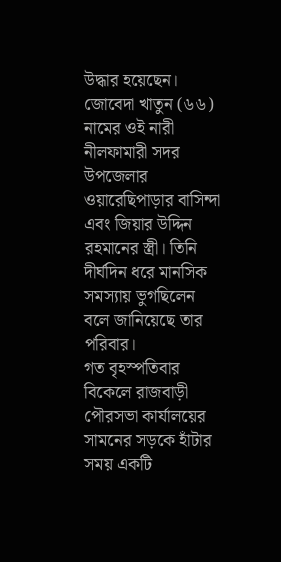উদ্ধার হয়েছেন। জোবেদা খাতুন (৬৬) নামের ওই নারী নীলফামারী সদর উপজেলার ওয়ারেছিপাড়ার বাসিন্দা এবং জিয়ার উদ্দিন রহমানের স্ত্রী। তিনি দীর্ঘদিন ধরে মানসিক সমস্যায় ভুগছিলেন বলে জানিয়েছে তার পরিবার।
গত বৃহস্পতিবার বিকেলে রাজবাড়ী পৌরসভা কার্যালয়ের সামনের সড়কে হাঁটার সময় একটি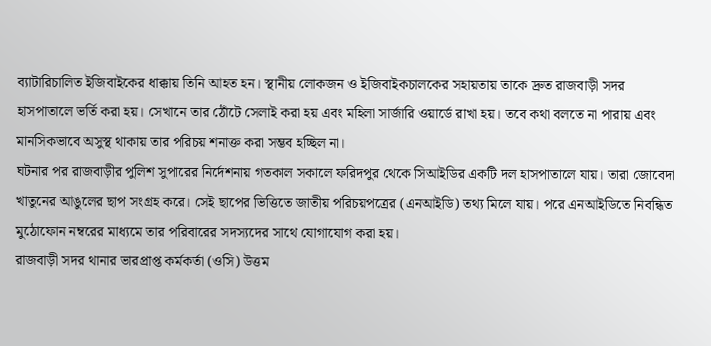ব্যাটারিচালিত ইজিবাইকের ধাক্কায় তিনি আহত হন। স্থানীয় লোকজন ও ইজিবাইকচালকের সহায়তায় তাকে দ্রুত রাজবাড়ী সদর হাসপাতালে ভর্তি করা হয়। সেখানে তার ঠোঁটে সেলাই করা হয় এবং মহিলা সার্জারি ওয়ার্ডে রাখা হয়। তবে কথা বলতে না পারায় এবং মানসিকভাবে অসুস্থ থাকায় তার পরিচয় শনাক্ত করা সম্ভব হচ্ছিল না।
ঘটনার পর রাজবাড়ীর পুলিশ সুপারের নির্দেশনায় গতকাল সকালে ফরিদপুর থেকে সিআইডির একটি দল হাসপাতালে যায়। তারা জোবেদা খাতুনের আঙুলের ছাপ সংগ্রহ করে। সেই ছাপের ভিত্তিতে জাতীয় পরিচয়পত্রের (এনআইডি) তথ্য মিলে যায়। পরে এনআইডিতে নিবন্ধিত মুঠোফোন নম্বরের মাধ্যমে তার পরিবারের সদস্যদের সাথে যোগাযোগ করা হয়।
রাজবাড়ী সদর থানার ভারপ্রাপ্ত কর্মকর্তা (ওসি) উত্তম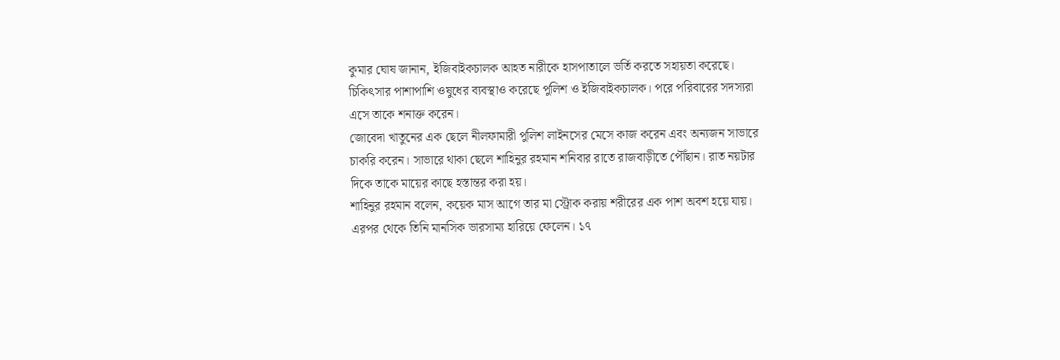কুমার ঘোষ জানান, ইজিবাইকচালক আহত নারীকে হাসপাতালে ভর্তি করতে সহায়তা করেছে। চিকিৎসার পাশাপাশি ওষুধের ব্যবস্থাও করেছে পুলিশ ও ইজিবাইকচালক। পরে পরিবারের সদস্যরা এসে তাকে শনাক্ত করেন।
জোবেদা খাতুনের এক ছেলে নীলফামারী পুলিশ লাইনসের মেসে কাজ করেন এবং অন্যজন সাভারে চাকরি করেন। সাভারে থাকা ছেলে শাহিনুর রহমান শনিবার রাতে রাজবাড়ীতে পৌঁছান। রাত নয়টার দিকে তাকে মায়ের কাছে হস্তান্তর করা হয়।
শাহিনুর রহমান বলেন, কয়েক মাস আগে তার মা স্ট্রোক করায় শরীরের এক পাশ অবশ হয়ে যায়। এরপর থেকে তিনি মানসিক ভারসাম্য হারিয়ে ফেলেন। ১৭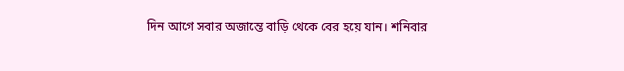দিন আগে সবার অজান্তে বাড়ি থেকে বের হয়ে যান। শনিবার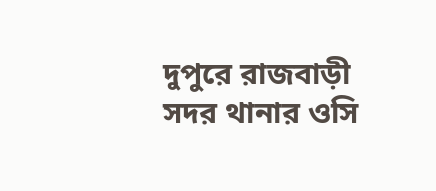দুপুরে রাজবাড়ী সদর থানার ওসি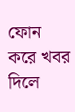ফোন করে খবর দিলে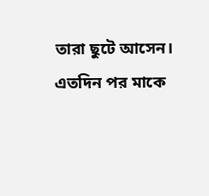তারা ছুটে আসেন। এতদিন পর মাকে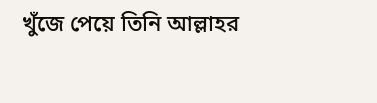খুঁজে পেয়ে তিনি আল্লাহর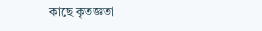কাছে কৃতজ্ঞতা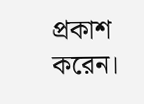প্রকাশ করেন।